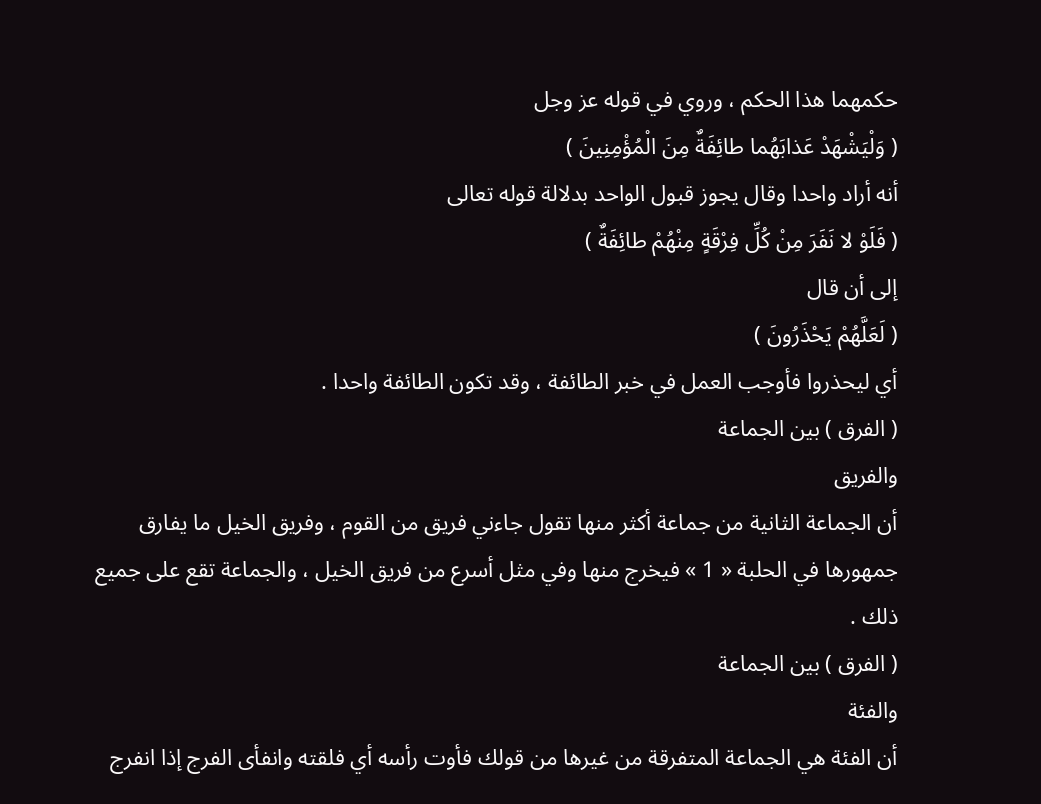حكمهما هذا الحكم ، وروي في قوله عز وجل
( وَلْيَشْهَدْ عَذابَهُما طائِفَةٌ مِنَ الْمُؤْمِنِينَ )
أنه أراد واحدا وقال يجوز قبول الواحد بدلالة قوله تعالى
( فَلَوْ لا نَفَرَ مِنْ كُلِّ فِرْقَةٍ مِنْهُمْ طائِفَةٌ )
إلى أن قال
( لَعَلَّهُمْ يَحْذَرُونَ )
أي ليحذروا فأوجب العمل في خبر الطائفة ، وقد تكون الطائفة واحدا .
( الفرق ) بين الجماعة
والفريق
أن الجماعة الثانية من جماعة أكثر منها تقول جاءني فريق من القوم ، وفريق الخيل ما يفارق جمهورها في الحلبة « 1 » فيخرج منها وفي مثل أسرع من فريق الخيل ، والجماعة تقع على جميع ذلك .
( الفرق ) بين الجماعة
والفئة
أن الفئة هي الجماعة المتفرقة من غيرها من قولك فأوت رأسه أي فلقته وانفأى الفرج إذا انفرج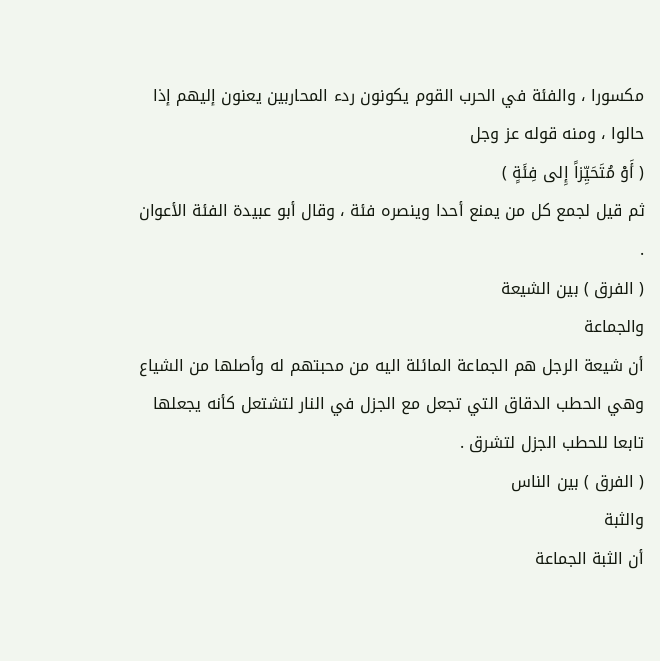مكسورا ، والفئة في الحرب القوم يكونون ردء المحاربين يعنون إليهم إذا حالوا ، ومنه قوله عز وجل
( أَوْ مُتَحَيِّزاً إِلى فِئَةٍ )
ثم قيل لجمع كل من يمنع أحدا وينصره فئة ، وقال أبو عبيدة الفئة الأعوان .
( الفرق ) بين الشيعة
والجماعة
أن شيعة الرجل هم الجماعة المائلة اليه من محبتهم له وأصلها من الشياع وهي الحطب الدقاق التي تجعل مع الجزل في النار لتشتعل كأنه يجعلها تابعا للحطب الجزل لتشرق .
( الفرق ) بين الناس
والثبة
أن الثبة الجماعة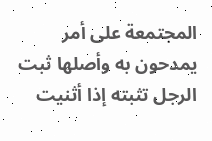المجتمعة على أمر يمدحون به وأصلها ثبت الرجل تثبته إذا أثنيت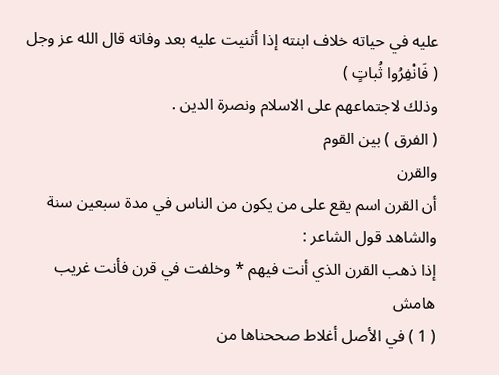عليه في حياته خلاف ابنته إذا أثنيت عليه بعد وفاته قال الله عز وجل
( فَانْفِرُوا ثُباتٍ )
وذلك لاجتماعهم على الاسلام ونصرة الدين .
( الفرق ) بين القوم
والقرن
أن القرن اسم يقع على من يكون من الناس في مدة سبعين سنة والشاهد قول الشاعر :
إذا ذهب القرن الذي أنت فيهم * وخلفت في قرن فأنت غريب
هامش
( 1 ) في الأصل أغلاط صححناها من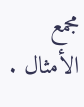مجمع الأمثال .